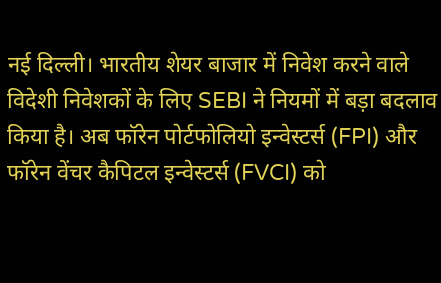नई दिल्ली। भारतीय शेयर बाजार में निवेश करने वाले विदेशी निवेशकों के लिए SEBI ने नियमों में बड़ा बदलाव किया है। अब फॉरेन पोर्टफोलियो इन्वेस्टर्स (FPI) और फॉरेन वेंचर कैपिटल इन्वेस्टर्स (FVCI) को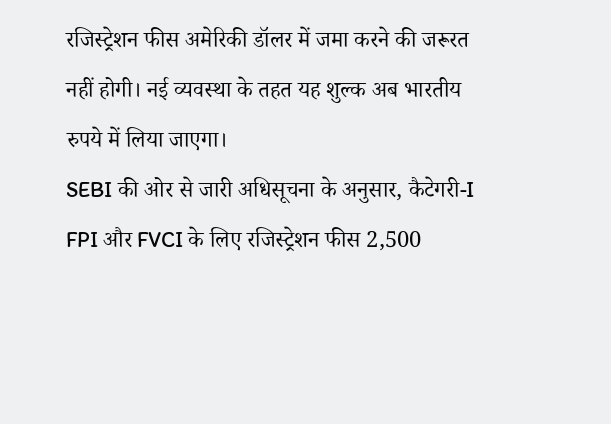रजिस्ट्रेशन फीस अमेरिकी डॉलर में जमा करने की जरूरत नहीं होगी। नई व्यवस्था के तहत यह शुल्क अब भारतीय रुपये में लिया जाएगा।
SEBI की ओर से जारी अधिसूचना के अनुसार, कैटेगरी-I FPI और FVCI के लिए रजिस्ट्रेशन फीस 2,500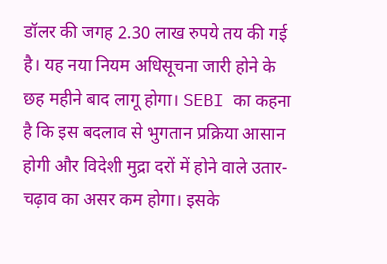डॉलर की जगह 2.30 लाख रुपये तय की गई है। यह नया नियम अधिसूचना जारी होने के छह महीने बाद लागू होगा। SEBI का कहना है कि इस बदलाव से भुगतान प्रक्रिया आसान होगी और विदेशी मुद्रा दरों में होने वाले उतार-चढ़ाव का असर कम होगा। इसके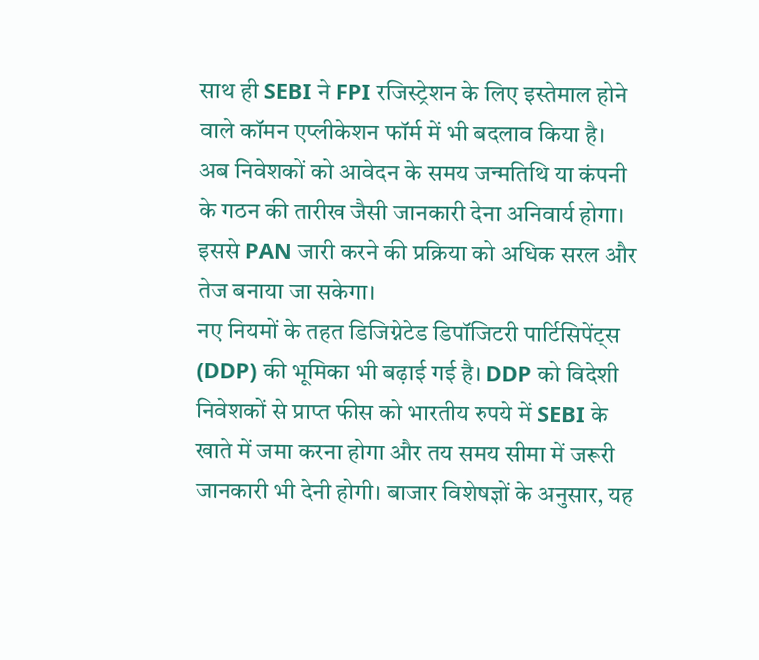साथ ही SEBI ने FPI रजिस्ट्रेशन के लिए इस्तेमाल होने वाले कॉमन एप्लीकेशन फॉर्म में भी बदलाव किया है। अब निवेशकों को आवेदन के समय जन्मतिथि या कंपनी के गठन की तारीख जैसी जानकारी देना अनिवार्य होगा। इससे PAN जारी करने की प्रक्रिया को अधिक सरल और तेज बनाया जा सकेगा।
नए नियमों के तहत डिजिग्नेटेड डिपॉजिटरी पार्टिसिपेंट्स (DDP) की भूमिका भी बढ़ाई गई है। DDP को विदेशी निवेशकों से प्राप्त फीस को भारतीय रुपये में SEBI के खाते में जमा करना होगा और तय समय सीमा में जरूरी जानकारी भी देनी होगी। बाजार विशेषज्ञों के अनुसार, यह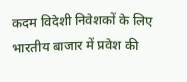कदम विदेशी निवेशकों के लिए भारतीय बाजार में प्रवेश की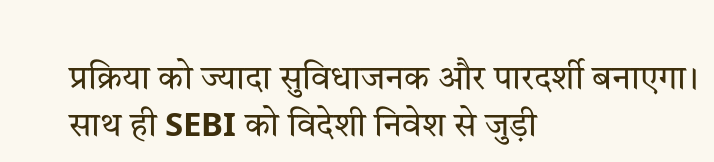प्रक्रिया को ज्यादा सुविधाजनक और पारदर्शी बनाएगा। साथ ही SEBI को विदेशी निवेश से जुड़ी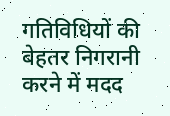गतिविधियों की बेहतर निगरानी करने में मदद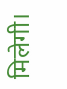मिलेगी।